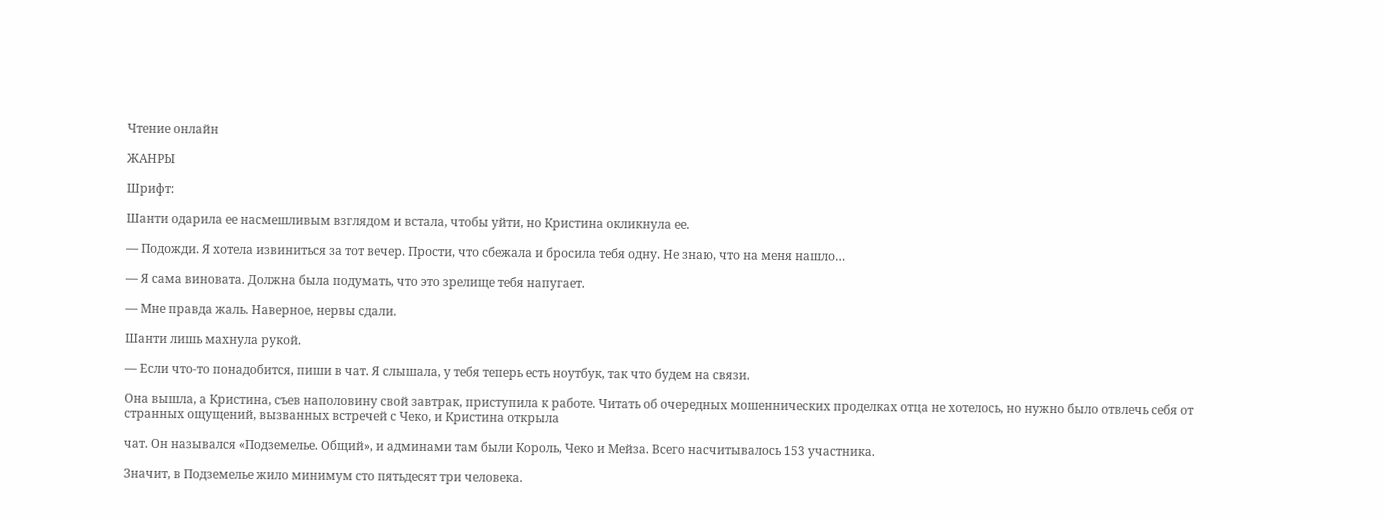Чтение онлайн

ЖАНРЫ

Шрифт:

Шанти одарила ее насмешливым взглядом и встала, чтобы уйти, но Кристина окликнула ее.

— Подожди. Я хотела извиниться за тот вечер. Прости, что сбежала и бросила тебя одну. Не знаю, что на меня нашло…

— Я сама виновата. Должна была подумать, что это зрелище тебя напугает.

— Мне правда жаль. Наверное, нервы сдали.

Шанти лишь махнула рукой.

— Если что-то понадобится, пиши в чат. Я слышала, у тебя теперь есть ноутбук, так что будем на связи.

Она вышла, а Кристина, съев наполовину свой завтрак, приступила к работе. Читать об очередных мошеннических проделках отца не хотелось, но нужно было отвлечь себя от странных ощущений, вызванных встречей с Чеко, и Кристина открыла

чат. Он назывался «Подземелье. Общий», и админами там были Король, Чеко и Мейза. Всего насчитывалось 153 участника.

Значит, в Подземелье жило минимум сто пятьдесят три человека.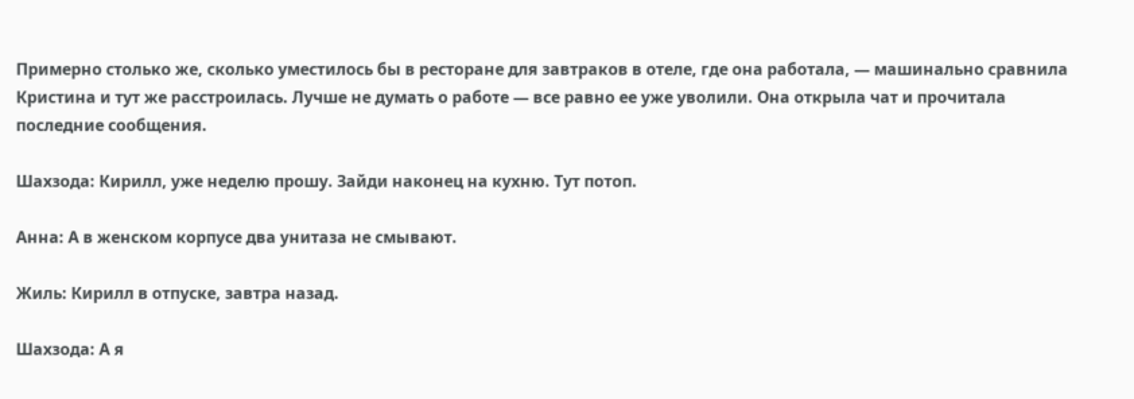Примерно столько же, сколько уместилось бы в ресторане для завтраков в отеле, где она работала, — машинально сравнила Кристина и тут же расстроилась. Лучше не думать о работе — все равно ее уже уволили. Она открыла чат и прочитала последние сообщения.

Шахзода: Кирилл, уже неделю прошу. Зайди наконец на кухню. Тут потоп.

Анна: А в женском корпусе два унитаза не смывают.

Жиль: Кирилл в отпуске, завтра назад.

Шахзода: А я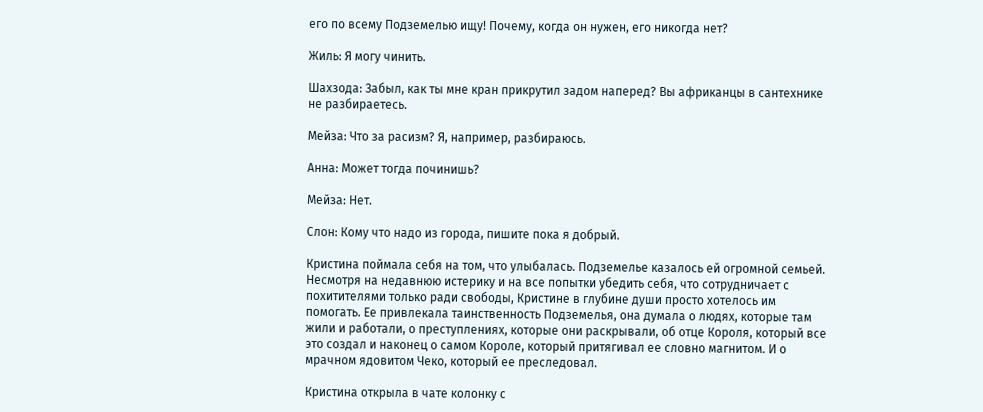его по всему Подземелью ищу! Почему, когда он нужен, его никогда нет?

Жиль: Я могу чинить.

Шахзода: Забыл, как ты мне кран прикрутил задом наперед? Вы африканцы в сантехнике не разбираетесь.

Мейза: Что за расизм? Я, например, разбираюсь.

Анна: Может тогда починишь?

Мейза: Нет.

Слон: Кому что надо из города, пишите пока я добрый.

Кристина поймала себя на том, что улыбалась. Подземелье казалось ей огромной семьей. Несмотря на недавнюю истерику и на все попытки убедить себя, что сотрудничает с похитителями только ради свободы, Кристине в глубине души просто хотелось им помогать. Ее привлекала таинственность Подземелья, она думала о людях, которые там жили и работали, о преступлениях, которые они раскрывали, об отце Короля, который все это создал и наконец о самом Короле, который притягивал ее словно магнитом. И о мрачном ядовитом Чеко, который ее преследовал.

Кристина открыла в чате колонку с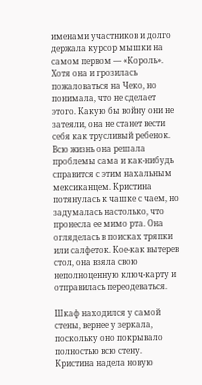именами участников и долго держала курсор мышки на самом первом — «Король». Хотя она и грозилась пожаловаться на Чеко, но понимала, что не сделает этого. Какую бы войну они не затеяли, она не станет вести себя как трусливый ребенок. Всю жизнь она решала проблемы сама и как-нибудь справится с этим нахальным мексиканцем. Кристина потянулась к чашке с чаем, но задумалась настолько, что пронесла ее мимо рта. Она огляделась в поисках тряпки или салфеток. Кое-как вытерев стол, она взяла свою неполноценную ключ-карту и отправилась переодеваться.

Шкаф находился у самой стены, вернее у зеркала, поскольку оно покрывало полностью всю стену. Кристина надела новую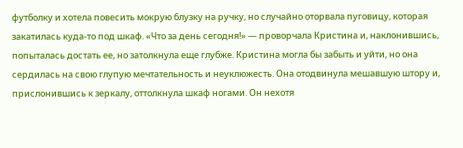футболку и хотела повесить мокрую блузку на ручку, но случайно оторвала пуговицу, которая закатилась куда-то под шкаф. «Что за день сегодня!» — проворчала Кристина и, наклонившись, попыталась достать ее, но затолкнула еще глубже. Кристина могла бы забыть и уйти, но она сердилась на свою глупую мечтательность и неуклюжесть. Она отодвинула мешавшую штору и, прислонившись к зеркалу, оттолкнула шкаф ногами. Он нехотя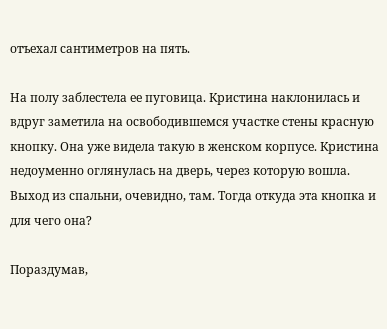отъехал сантиметров на пять.

На полу заблестела ее пуговица. Кристина наклонилась и вдруг заметила на освободившемся участке стены красную кнопку. Она уже видела такую в женском корпусе. Кристина недоуменно оглянулась на дверь, через которую вошла. Выход из спальни, очевидно, там. Тогда откуда эта кнопка и для чего она?

Пораздумав,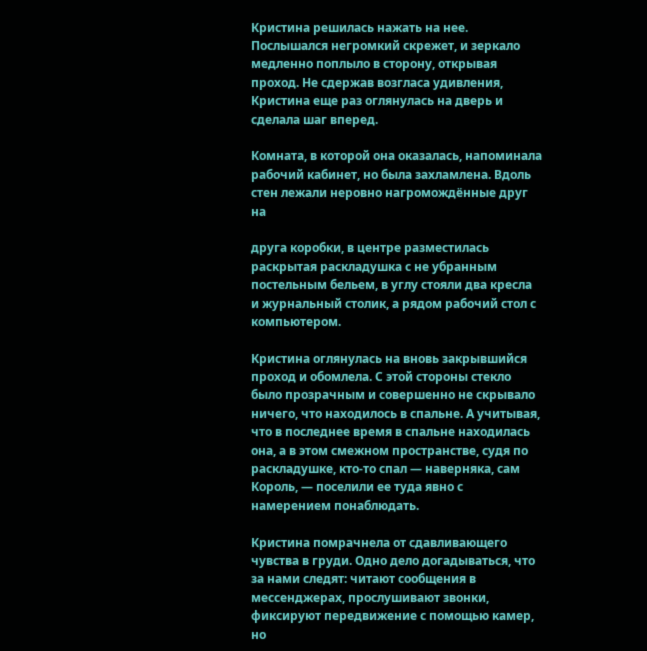Кристина решилась нажать на нее. Послышался негромкий скрежет, и зеркало медленно поплыло в сторону, открывая проход. Не сдержав возгласа удивления, Кристина еще раз оглянулась на дверь и сделала шаг вперед.

Комната, в которой она оказалась, напоминала рабочий кабинет, но была захламлена. Вдоль стен лежали неровно нагромождённые друг на

друга коробки, в центре разместилась раскрытая раскладушка с не убранным постельным бельем, в углу стояли два кресла и журнальный столик, а рядом рабочий стол с компьютером.

Кристина оглянулась на вновь закрывшийся проход и обомлела. С этой стороны стекло было прозрачным и совершенно не скрывало ничего, что находилось в спальне. А учитывая, что в последнее время в спальне находилась она, а в этом смежном пространстве, судя по раскладушке, кто-то спал — наверняка, сам Король, — поселили ее туда явно с намерением понаблюдать.

Кристина помрачнела от сдавливающего чувства в груди. Одно дело догадываться, что за нами следят: читают сообщения в мессенджерах, прослушивают звонки, фиксируют передвижение с помощью камер, но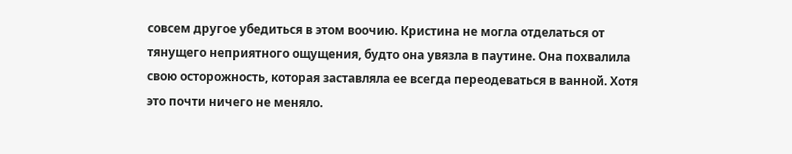совсем другое убедиться в этом воочию. Кристина не могла отделаться от тянущего неприятного ощущения, будто она увязла в паутине. Она похвалила свою осторожность, которая заставляла ее всегда переодеваться в ванной. Хотя это почти ничего не меняло.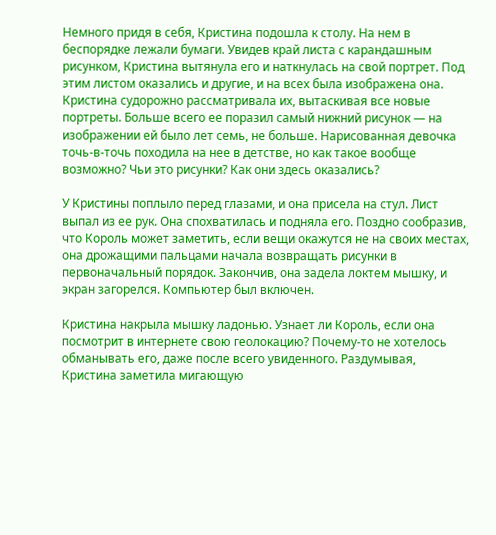Немного придя в себя, Кристина подошла к столу. На нем в беспорядке лежали бумаги. Увидев край листа с карандашным рисунком, Кристина вытянула его и наткнулась на свой портрет. Под этим листом оказались и другие, и на всех была изображена она. Кристина судорожно рассматривала их, вытаскивая все новые портреты. Больше всего ее поразил самый нижний рисунок — на изображении ей было лет семь, не больше. Нарисованная девочка точь-в-точь походила на нее в детстве, но как такое вообще возможно? Чьи это рисунки? Как они здесь оказались?

У Кристины поплыло перед глазами, и она присела на стул. Лист выпал из ее рук. Она спохватилась и подняла его. Поздно сообразив, что Король может заметить, если вещи окажутся не на своих местах, она дрожащими пальцами начала возвращать рисунки в первоначальный порядок. Закончив, она задела локтем мышку, и экран загорелся. Компьютер был включен.

Кристина накрыла мышку ладонью. Узнает ли Король, если она посмотрит в интернете свою геолокацию? Почему-то не хотелось обманывать его, даже после всего увиденного. Раздумывая, Кристина заметила мигающую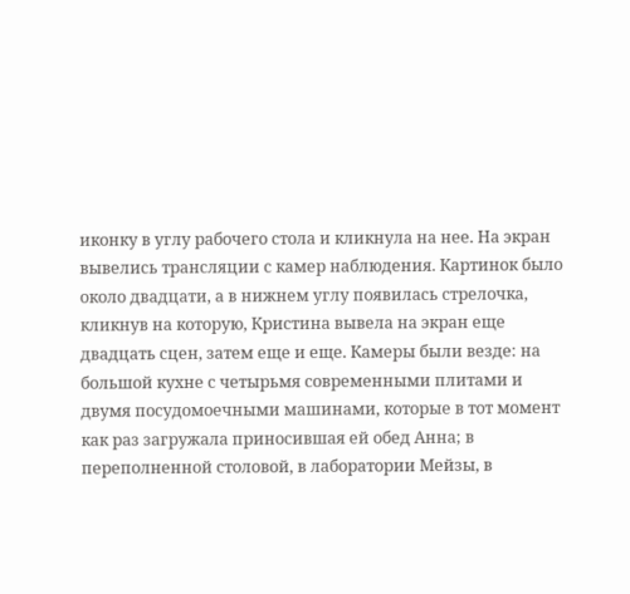иконку в углу рабочего стола и кликнула на нее. На экран вывелись трансляции с камер наблюдения. Картинок было около двадцати, а в нижнем углу появилась стрелочка, кликнув на которую, Кристина вывела на экран еще двадцать сцен, затем еще и еще. Камеры были везде: на большой кухне с четырьмя современными плитами и двумя посудомоечными машинами, которые в тот момент как раз загружала приносившая ей обед Анна; в переполненной столовой, в лаборатории Мейзы, в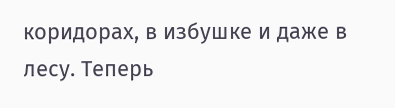коридорах, в избушке и даже в лесу. Теперь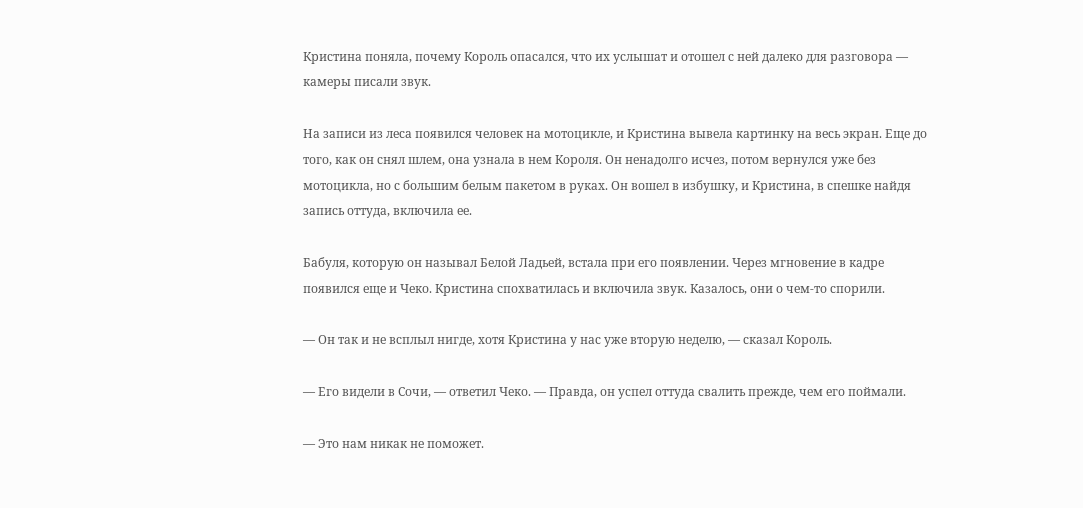Кристина поняла, почему Король опасался, что их услышат и отошел с ней далеко для разговора — камеры писали звук.

На записи из леса появился человек на мотоцикле, и Кристина вывела картинку на весь экран. Еще до того, как он снял шлем, она узнала в нем Короля. Он ненадолго исчез, потом вернулся уже без мотоцикла, но с большим белым пакетом в руках. Он вошел в избушку, и Кристина, в спешке найдя запись оттуда, включила ее.

Бабуля, которую он называл Белой Ладьей, встала при его появлении. Через мгновение в кадре появился еще и Чеко. Кристина спохватилась и включила звук. Казалось, они о чем-то спорили.

— Он так и не всплыл нигде, хотя Кристина у нас уже вторую неделю, — сказал Король.

— Его видели в Сочи, — ответил Чеко. — Правда, он успел оттуда свалить прежде, чем его поймали.

— Это нам никак не поможет.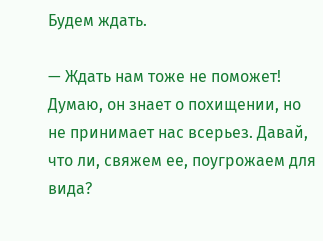Будем ждать.

— Ждать нам тоже не поможет! Думаю, он знает о похищении, но не принимает нас всерьез. Давай, что ли, свяжем ее, поугрожаем для вида?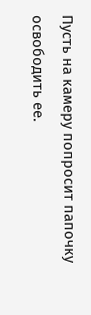Пусть на камеру попросит папочку освободить ее.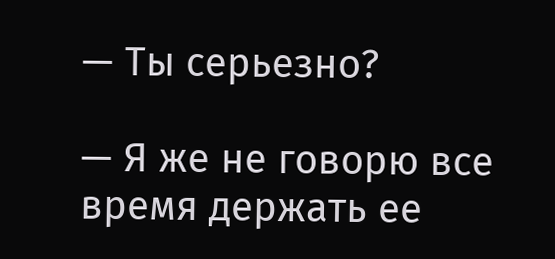— Ты серьезно?

— Я же не говорю все время держать ее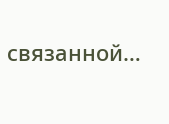связанной…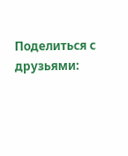Поделиться с друзьями: